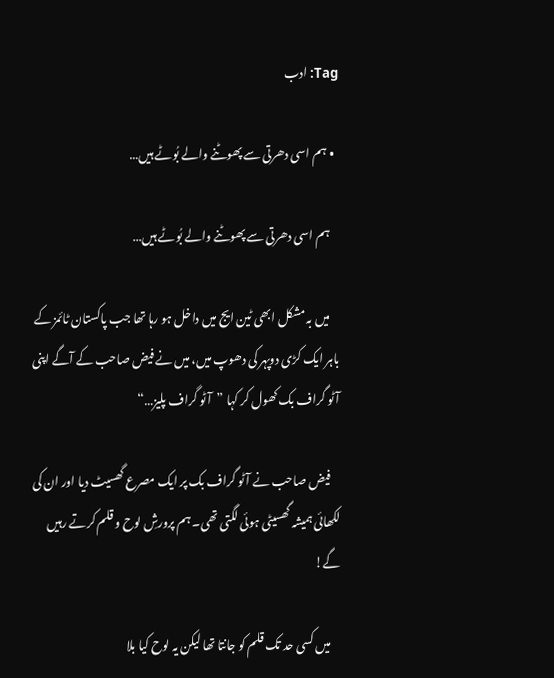Tag: ادب

  • ہم اسی دھرتی سے پھوٹنے والے بُوٹے ہیں…

    ہم اسی دھرتی سے پھوٹنے والے بُوٹے ہیں…

    میں بہ مشکل ابھی ٹین ایج میں داخل ہو رہا تھا جب پاکستان ٹائمز کے باہر ایک کڑی دوپہر کی دھوپ میں، میں نے فیض صاحب کے آگے اپنی آٹو گراف بک کھول کر کہا ”آٹو گراف پلیز…“

    فیض صاحب نے آٹو گراف بک پر ایک مصرع گھسیٹ دیا اور ان کی لکھائی ہمیشہ گھسیٹی ہوئی لگتی تھی۔ ہم پرورشِ لوح و قلم کرتے رہیں گے!

    میں کسی حد تک قلم کو جانتا تھا لیکن یہ لوح کیا بلا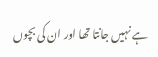ہے نہیں جانتا تھا اور ان کی بچوں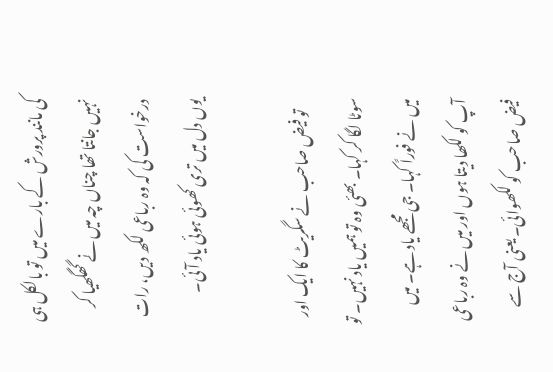کی مانند پرورش کے بارے میں تو بالکل ہی نہیں جانتا تھا چناں چہ میں نے گھگھیا کر درخواست کی کہ وہ رباعی لکھ دیں، رات یوں دل میں تری کھوئی ہوئی یاد آئی۔

    تو فیض صاحب نے سگریٹ کا ایک اور سوٹا لگا کر کہا۔ بھئی وہ تو ہمیں یاد نہیں۔ تو میں نے فوراً کہا۔ جی مجھے یاد ہے۔ میں آپ کو لکھا دیتا ہوں اور میں نے وہ رباعی فیض صاحب کو لکھوائی۔ یعنی آج سے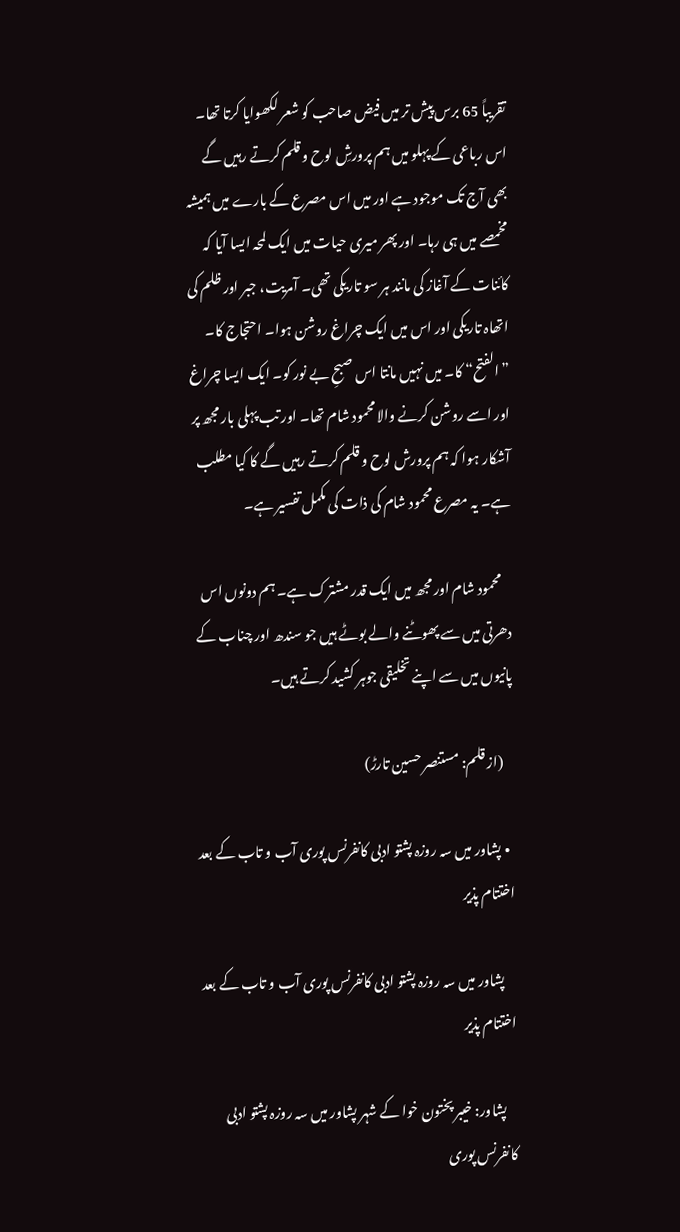تقریباً 65 برس پیش تر میں فیض صاحب کو شعر لکھوایا کرتا تھا۔ اس رباعی کے پہلو میں ہم پرورشِ لوح و قلم کرتے رہیں گے بھی آج تک موجود ہے اور میں اس مصرع کے بارے میں ہمیشہ مخمصے میں ہی رہا۔ اور پھر میری حیات میں ایک لمحہ ایسا آیا کہ کائنات کے آغاز کی مانند ہر سو تاریکی تھی۔ آمریت، جبر اور ظلم کی اتھاہ تاریکی اور اس میں ایک چراغ روشن ہوا۔ احتجاج کا۔ ”الفتح“ کا۔ میں نہیں مانتا اس صبحِ بے نور کو۔ ایک ایسا چراغ اور اسے روشن کرنے والا محمود شام تھا۔ اور تب پہلی بار مجھ پر آشکار ہوا کہ ہم پرورش لوح و قلم کرتے رہیں گے کا کیا مطلب ہے۔ یہ مصرع محمود شام کی ذات کی مکمل تفسیر ہے۔

    محمود شام اور مجھ میں ایک قدر مشترک ہے۔ ہم دونوں اس دھرتی میں سے پھوٹنے والے بوٹے ہیں جو سندھ اور چناب کے پانیوں میں سے اپنے تخلیقی جوہر کشید کرتے ہیں۔

    (از قلم: مستنصر حسین تارڑ)

  • پشاور میں سہ روزہ پشتو ادبی کانفرنس پوری آب و تاب کے بعد اختتام پذیر

    پشاور میں سہ روزہ پشتو ادبی کانفرنس پوری آب و تاب کے بعد اختتام پذیر

    پشاور: خیبر پختون خوا کے شہر پشاور میں سہ روزہ پشتو ادبی کانفرنس پوری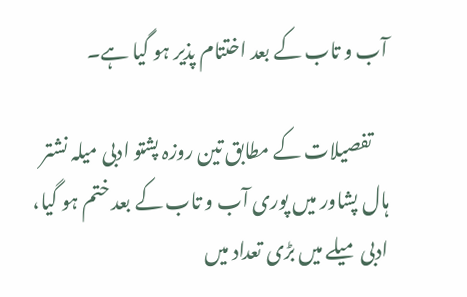آب و تاب کے بعد اختتام پذیر ہو گیا ہے۔

    تفصیلات کے مطابق تین روزہ پشتو ادبی میلہ نشتر ہال پشاور میں پوری آب و تاب کے بعد ختم ہو گیا، ادبی میلے میں بڑی تعداد میں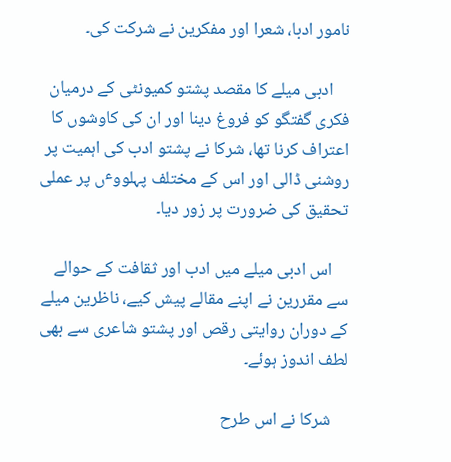نامور ادبا، شعرا اور مفکرین نے شرکت کی۔

    ادبی میلے کا مقصد پشتو کمیونٹی کے درمیان فکری گفتگو کو فروغ دینا اور ان کی کاوشوں کا اعتراف کرنا تھا، شرکا نے پشتو ادب کی اہمیت پر روشنی ڈالی اور اس کے مختلف پہلووٴں پر عملی تحقیق کی ضرورت پر زور دیا۔

    اس ادبی میلے میں ادب اور ثقافت کے حوالے سے مقررین نے اپنے مقالے پیش کیے، ناظرین میلے کے دوران روایتی رقص اور پشتو شاعری سے بھی لطف اندوز ہوئے۔

    شرکا نے اس طرح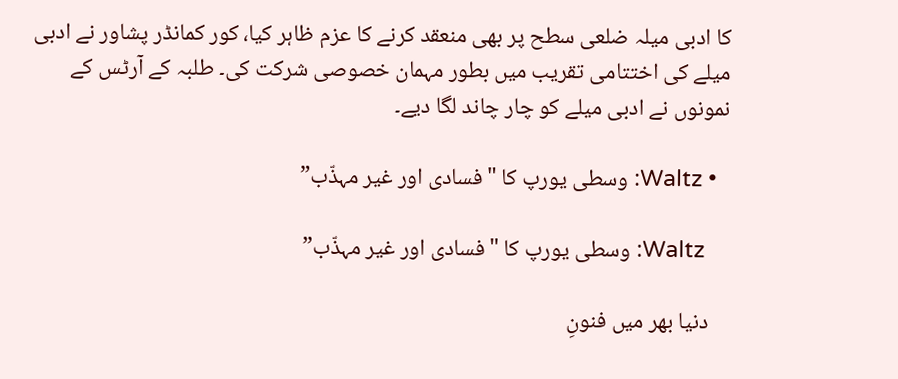کا ادبی میلہ ضلعی سطح پر بھی منعقد کرنے کا عزم ظاہر کیا، کور کمانڈر پشاور نے ادبی میلے کی اختتامی تقریب میں بطور مہمان خصوصی شرکت کی۔ طلبہ کے آرٹس کے نمونوں نے ادبی میلے کو چار چاند لگا دیے۔

  • Waltz: وسطی یورپ کا "فسادی اور غیر مہذّب”

    Waltz: وسطی یورپ کا "فسادی اور غیر مہذّب”

    دنیا بھر میں فنونِ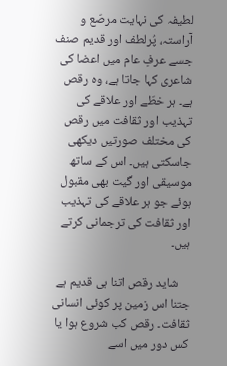لطیفہ کی نہایت مرصّع و آراستہ، پُرلطف اور قدیم صنف جسے عرفِ عام میں‌ اعضا کی شاعری کہا جاتا ہے، وہ رقص ہے۔ ہر خطّے اور علاقے کی تہذیب اور ثقافت میں‌ رقص کی مختلف صورتیں‌ دیکھی جاسکتی ہیں۔ اس کے ساتھ موسیقی اور گیت بھی مقبول ہوئے جو ہر علاقے کی تہذیب اور ثقافت کی ترجمانی کرتے ہیں۔

    شاید رقص اتنا ہی قدیم ہے جتنا اس زمین پر کوئی انسانی ثقافت۔ رقص کب شروع ہوا یا کس دور میں‌ اسے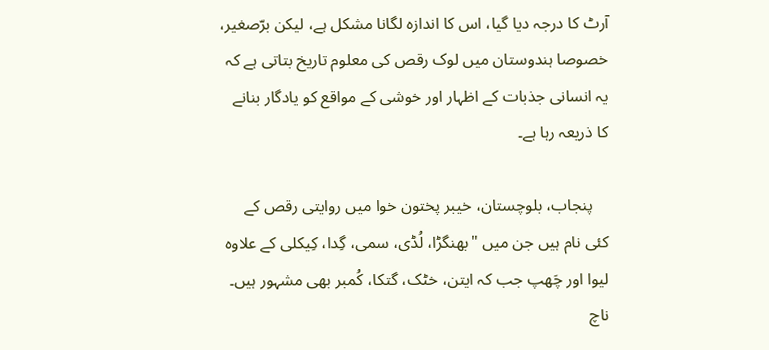آرٹ کا درجہ دیا گیا، اس کا اندازہ لگانا مشکل ہے، لیکن برّصغیر، خصوصا ہندوستان میں لوک رقص کی معلوم تاریخ‌ بتاتی ہے کہ یہ انسانی جذبات کے اظہار اور خوشی کے مواقع کو یادگار بنانے کا ذریعہ رہا ہے۔

    پنجاب، بلوچستان، خیبر پختون خوا میں روایتی رقص کے کئی نام ہیں جن میں "بھنگڑا، لُڈی، سمی، گِدا، کِیکلی کے علاوہ لیوا اور چَھپ جب کہ ایتن، خٹک، گتکا، کُمبر بھی مشہور ہیں۔ ناچ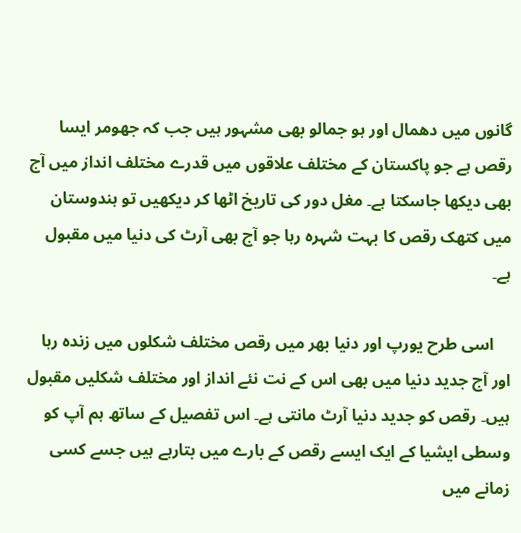گانوں میں‌ دھمال اور ہو جمالو بھی مشہور ہیں جب کہ جھومر ایسا رقص ہے جو پاکستان کے مختلف علاقوں‌ میں قدرے مختلف انداز میں آج بھی دیکھا جاسکتا ہے۔ مغل دور کی تاریخ‌ اٹھا کر دیکھیں‌ تو ہندوستان میں‌ کتھک رقص کا بہت شہرہ رہا جو آج بھی آرٹ کی دنیا میں مقبول ہے۔

    اسی طرح‌ یورپ اور دنیا بھر میں‌ رقص مختلف شکلوں میں‌ زندہ رہا اور آج جدید دنیا میں بھی اس کے نت نئے انداز اور مختلف شکلیں‌ مقبول ہیں۔ رقص کو جدید دنیا آرٹ مانتی ہے۔ اس تفصیل کے ساتھ ہم آپ کو وسطی ایشیا کے ایک ایسے رقص کے بارے میں‌ بتارہے ہیں جسے کسی زمانے میں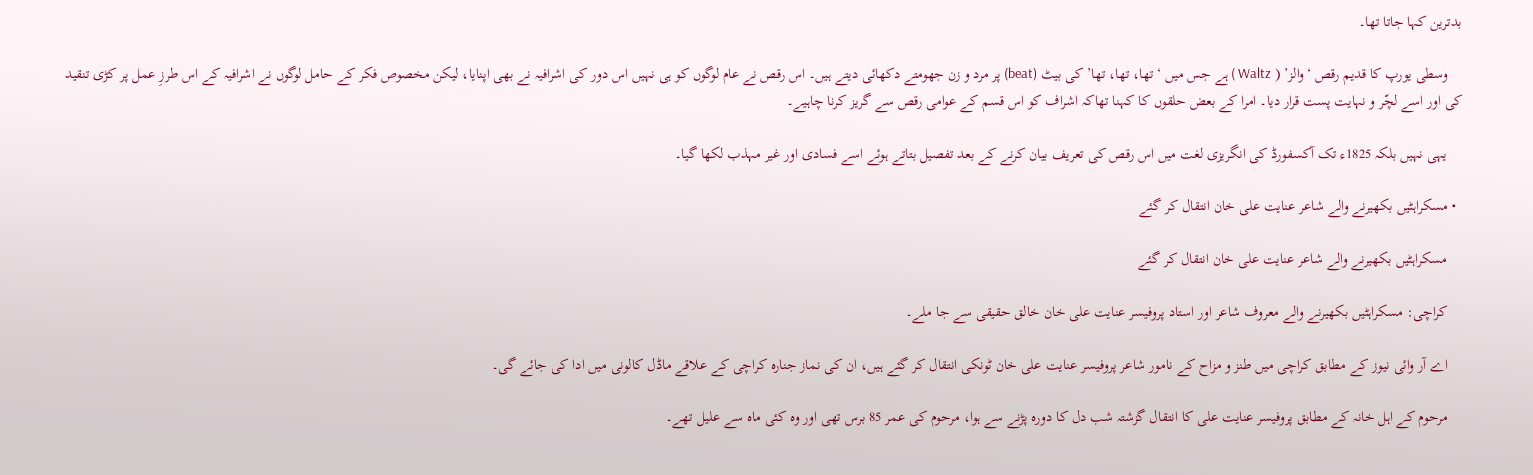بدترین کہا جاتا تھا۔

    وسطی یورپ کا قدیم رقص ‘والز’ ( Waltz ) ہے جس میں ‘ تھا، تھا، تھا’ کی بیٹ (beat) پر مرد و زن جھومتے دکھائی دیتے ہیں۔ اس رقص نے عام لوگوں کو ہی نہیں اس دور کی اشرافیہ نے بھی اپنایا، لیکن مخصوص فکر کے حامل لوگوں نے اشرافیہ کے اس طرزِ عمل پر کڑی تنقید کی اور اسے لچّر و نہایت پست قرار دیا۔ امرا کے بعض حلقوں کا کہنا تھاکہ اشراف کو اس قسم کے عوامی رقص سے گریز کرنا چاہیے۔

    یہی نہیں‌ بلکہ 1825ء تک آکسفورڈ کی انگریزی لغت میں اس رقص کی تعریف بیان کرنے کے بعد تفصیل بتاتے ہوئے اسے فسادی اور غیر مہذب لکھا گیا۔

  • مسکراہٹیں بکھیرنے والے شاعر عنایت علی خان انتقال کر گئے

    مسکراہٹیں بکھیرنے والے شاعر عنایت علی خان انتقال کر گئے

    کراچی: مسکراہٹیں بکھیرنے والے معروف شاعر اور استاد پروفیسر عنایت علی خان خالق حقیقی سے جا ملے۔

    اے آر وائی نیوز کے مطابق کراچی میں طنز و مزاح کے نامور شاعر پروفیسر عنایت علی خان ٹونکی انتقال کر گئے ہیں، ان کی نماز جنارہ کراچی کے علاقے ماڈل کالونی میں ادا کی جائے گی۔

    مرحوم کے اہل خانہ کے مطابق پروفیسر عنایت علی کا انتقال گزشتہ شب دل کا دورہ پڑنے سے ہوا، مرحوم کی عمر 85 برس تھی اور وہ کئی ماہ سے علیل تھے۔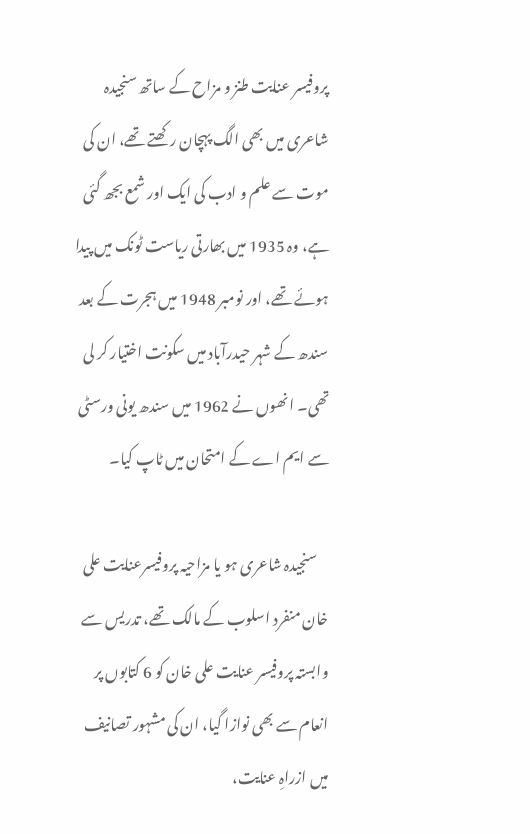پروفیسر عنایت طنز و مزاح کے ساتھ سنجیدہ شاعری میں بھی الگ پہچان رکھتے تھے، ان کی موت سے علم و ادب کی ایک اور شمع بجھ گئی ہے، وہ 1935 میں بھارتی ریاست ٹونک میں پیدا ہوئے تھے، اور نومبر 1948 میں ہجرت کے بعد سندھ کے شہر حیدرآباد میں سکونت اختیار کر لی تھی۔ انھوں نے 1962 میں سندھ یونی ورسٹی سے ایم اے کے امتحان میں ٹاپ کیا۔

    سنجیدہ شاعری ہو یا مزاحیہ پروفیسرعنایت علی خان منفرد اسلوب کے مالک تھے، تدریس سے وابستہ پروفیسر عنایت علی خان کو 6 کتابوں پر انعام سے بھی نوازا گیا، ان کی مشہور تصانیف میں ازراہِ عنایت،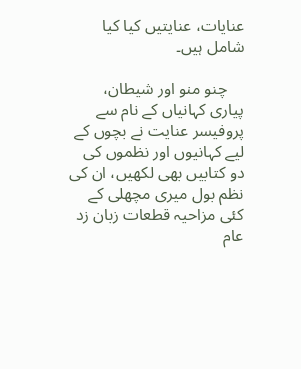عنایات، عنایتیں کیا کیا شامل ہیں۔

    چنو منو اور شیطان، پیاری کہانیاں کے نام سے پروفیسر عنایت نے بچوں کے لیے کہانیوں اور نظموں کی دو کتابیں بھی لکھیں، ان کی نظم بول میری مچھلی کے کئی مزاحیہ قطعات زبان زد عام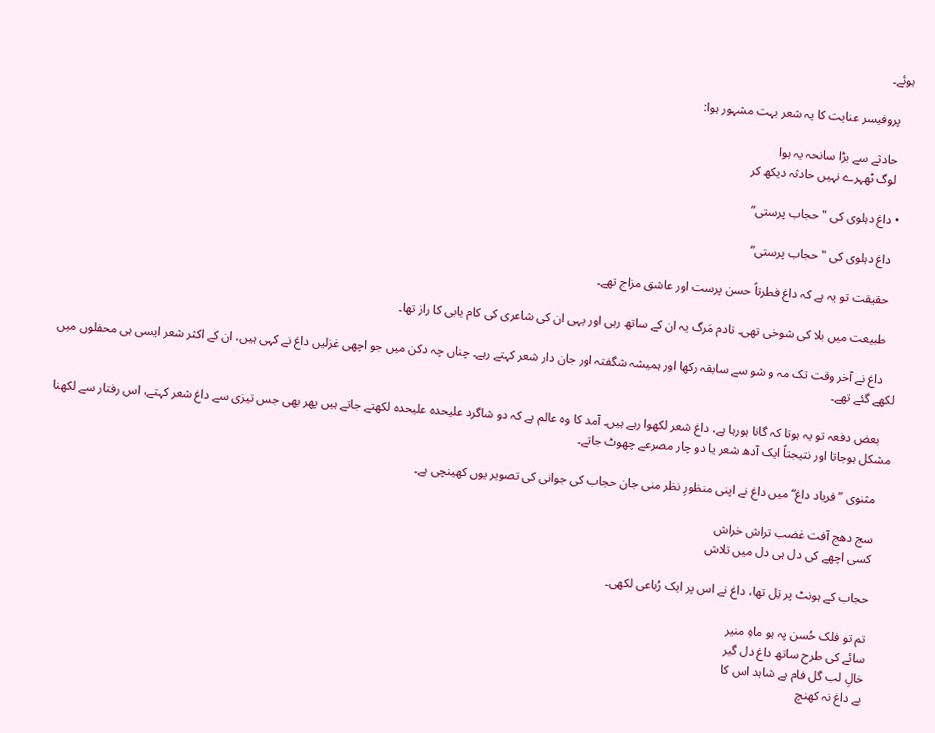ہوئے۔

    پروفیسر عنایت کا یہ شعر بہت مشہور ہوا:

    حادثے سے بڑا سانحہ یہ ہوا
    لوگ ٹھہرے نہیں حادثہ دیکھ کر

  • داغ دہلوی کی "حجاب پرستی”

    داغ دہلوی کی "حجاب پرستی”

    حقیقت تو یہ ہے کہ داغ فطرتاً حسن پرست اور عاشق مزاج تھے۔

    طبیعت میں بلا کی شوخی تھی۔ تادم مَرگ یہ ان کے ساتھ رہی اور یہی ان کی شاعری کی کام یابی کا راز تھا۔

    داغ نے آخر وقت تک مہ و شو سے سابقہ رکھا اور ہمیشہ شگفتہ اور جان دار شعر کہتے رہے۔ چناں چہ دکن میں جو اچھی غزلیں داغ نے کہی ہیں، ان کے اکثر شعر ایسی ہی محفلوں میں لکھے گئے تھے۔

    بعض دفعہ تو یہ ہوتا کہ گانا ہورہا ہے، داغ شعر لکھوا رہے ہیں۔ آمد کا وہ عالم ہے کہ دو شاگرد علیحدہ علیحدہ لکھتے جاتے ہیں پھر بھی جس تیزی سے داغ شعر کہتے، اس رفتار سے لکھنا مشکل ہوجاتا اور نتیجتاً ایک آدھ شعر یا دو چار مصرعے چھوٹ جاتے۔

    مثنوی ”فریاد داغ“ میں داغ نے اپنی منظورِ نظر منی جان حجاب کی جوانی کی تصویر یوں کھینچی ہے۔

    سج دھج آفت غضب تراش خراش
    کسی اچھے کی دل ہی دل میں تلاش

    حجاب کے ہونٹ پر تِل تھا، داغ نے اس پر ایک رُباعی لکھی۔

    تم تو فلک حُسن پہ ہو ماہِ منیر
    سائے کی طرح ساتھ داغ دل گیر
    خالِ لب گل فام ہے شاہد اس کا
    بے داغ نہ کھنچ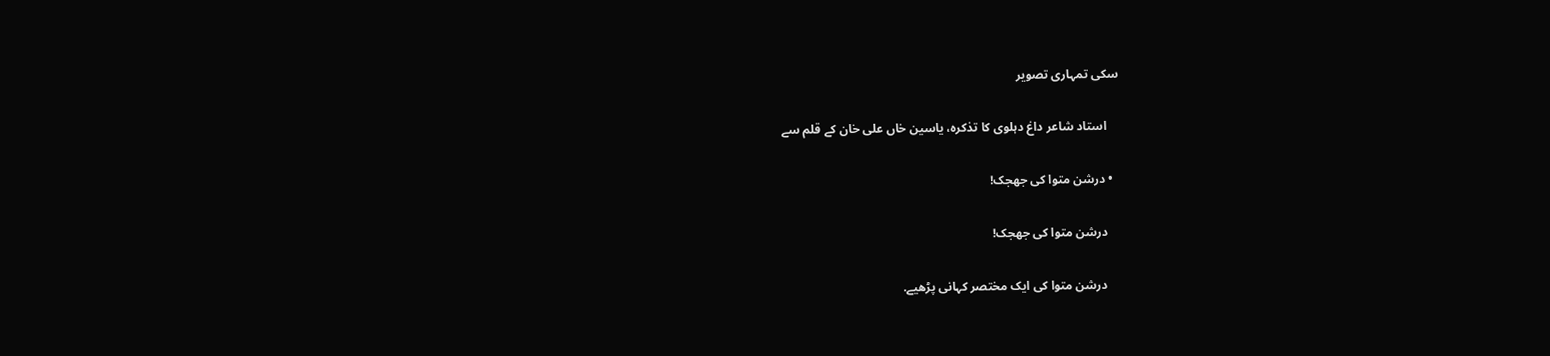سکی تمہاری تصویر

    استاد شاعر داغ دہلوی کا تذکرہ، یاسین خاں علی خان کے قلم سے

  • درشن متوا کی جھجک!

    درشن متوا کی جھجک!

    درشن متوا کی ایک مختصر کہانی پڑھیے.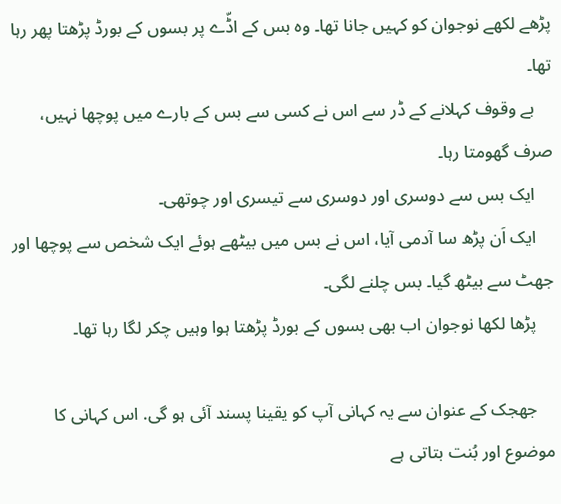پڑھے لکھے نوجوان کو کہیں جانا تھا۔ وہ بس کے اڈّے پر بسوں کے بورڈ پڑھتا پھر رہا تھا۔
    بے وقوف کہلانے کے ڈر سے اس نے کسی سے بس کے بارے میں پوچھا نہیں، صرف گھومتا رہا۔
    ایک بس سے دوسری اور دوسری سے تیسری اور چوتھی۔
    ایک اَن پڑھ سا آدمی آیا، اس نے بس میں بیٹھے ہوئے ایک شخص سے پوچھا اور جھٹ سے بیٹھ گیا۔ بس چلنے لگی۔
    پڑھا لکھا نوجوان اب بھی بسوں کے بورڈ پڑھتا ہوا وہیں چکر لگا رہا تھا۔

    جھجک کے عنوان سے یہ کہانی آپ کو یقینا پسند آئی ہو گی. اس کہانی کا موضوع اور بُنت بتاتی ہے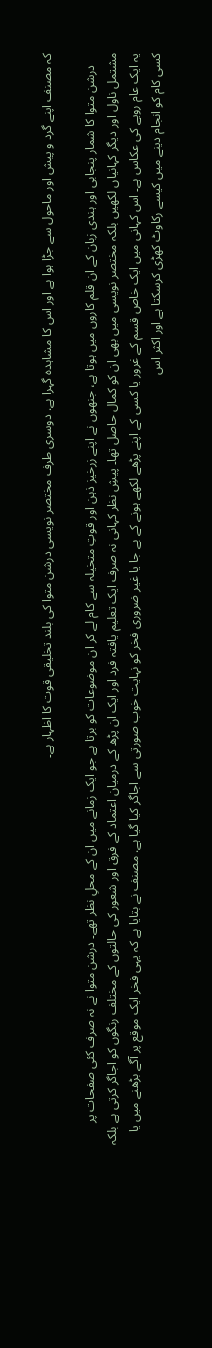کہ مصنف اپنے گرد و پیش اور ماحول سے جڑا ہوا ہے اور اس کا مشاہدہ گہرا ہے. دوسری طرف مختصر نویسی درشن متوا کی بلند تخلیقی قوت کا اظہار ہے۔

    درشن متوا کا شمار پنجابی اور ہندی زبان کے ان قلم کاروں میں ہوتا ہے، جنھوں نے اپنے زرخیز ذہن اور قوتِ متخیلہ سے کام لے کر ان موضوعات کو برتا ہے جو ایک زمانے میں ان کے محلِ نظر تھے۔ درشن متوا نے نہ صرف کئی صفحات پر مشتمل ناول اور دیگر کہانیاں لکھیں بلکہ مختصر نویسی میں بھی ان کو کمال حاصل تھا۔ پیشِ نظر کہانی نہ صرف ایک تعلیم یافتہ فرد اور ایک ان پڑھ کے درمیان اعتماد کے فرق اور شعور کی حالتوں کے مختلف رنگوں کو اجاگر کرتی ہے بلکہ یہ ایک عام رویے کی عکاس ہے۔ اس کہانی میں ایک خاص قسم کے غرور یا کسی کے اپنے پڑھے لکھے ہونے کے بے جا یا غیر ضروری فخر کو نہایت خوب صورتی سے اجاگر کیا گیا ہے. مصنف نے بتایا ہے کہ یہی فخر ایک موقع پر آگے بڑھنے میں‌ یا کسی کام کو انجام دینے میں‌ کیسے رکاوٹ کھڑی کرسکتا ہے اور اکثر اس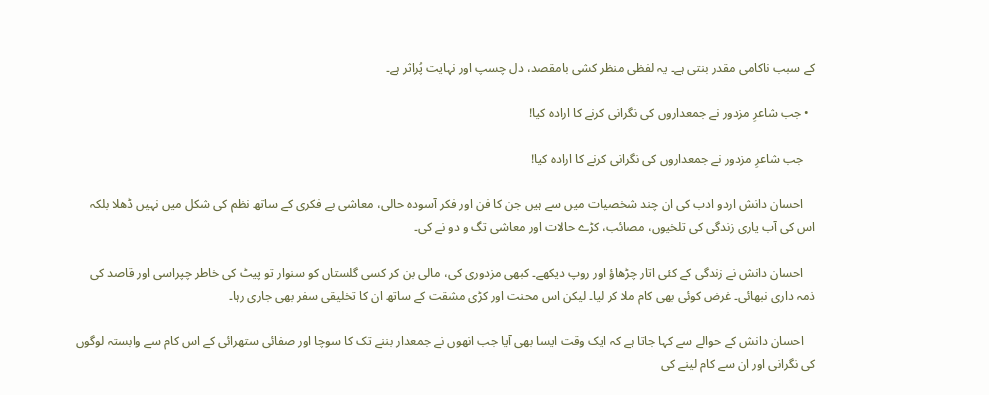کے سبب ناکامی مقدر بنتی ہے۔ یہ لفظی منظر کشی بامقصد، دل چسپ اور نہایت پُراثر ہے۔

  • جب شاعرِ مزدور نے جمعداروں کی نگرانی کرنے کا ارادہ کیا!

    جب شاعرِ مزدور نے جمعداروں کی نگرانی کرنے کا ارادہ کیا!

    احسان دانش اردو ادب کی ان چند شخصیات میں سے ہیں جن کا فن اور فکر آسودہ حالی، معاشی بے فکری کے ساتھ نظم کی شکل میں نہیں ڈھلا بلکہ اس کی آب یاری زندگی کی تلخیوں، مصائب، کڑے حالات اور معاشی تگ و دو نے کی۔

    احسان دانش نے زندگی کے کئی اتار چڑھاؤ اور روپ دیکھے۔ کبھی مزدوری کی، مالی بن کر کسی گلستاں کو سنوار تو پیٹ کی خاطر چپراسی اور قاصد کی ذمہ داری نبھائی۔ غرض کوئی بھی کام ملا کر لیا۔ لیکن اس محنت اور کڑی مشقت کے ساتھ ان کا تخلیقی سفر بھی جاری رہا۔

    احسان دانش کے حوالے سے کہا جاتا ہے کہ ایک وقت ایسا بھی آیا جب انھوں نے جمعدار بننے تک کا سوچا اور صفائی ستھرائی کے اس کام سے وابستہ لوگوں کی نگرانی اور ان سے کام لینے کی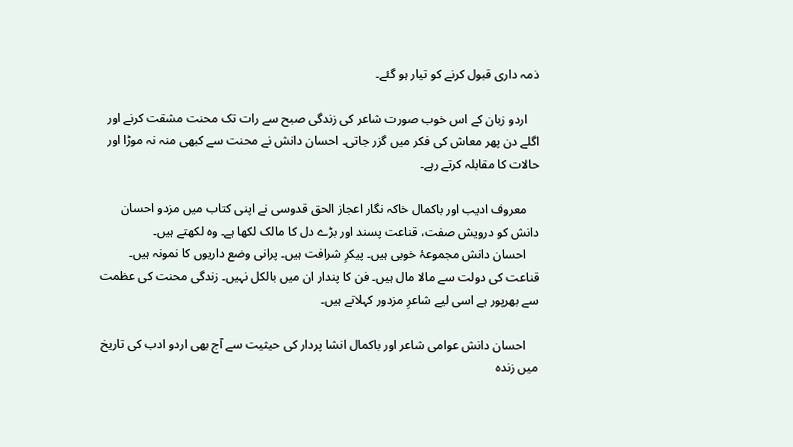ذمہ داری قبول کرنے کو تیار ہو گئے۔

    اردو زبان کے اس خوب صورت شاعر کی زندگی صبح سے رات تک محنت مشقت کرنے اور اگلے دن پھر معاش کی فکر میں گزر جاتی۔ احسان دانش نے محنت سے کبھی منہ نہ موڑا اور حالات کا مقابلہ کرتے رہے۔

    معروف ادیب اور باکمال خاکہ نگار اعجاز الحق قدوسی نے اپنی کتاب میں مزدو احسان دانش کو درویش صفت، قناعت پسند اور بڑے دل کا مالک لکھا ہے۔ وہ لکھتے ہیں۔
    احسان دانش مجموعۂ خوبی ہیں۔ پیکرِ شرافت ہیں۔ پرانی وضع داریوں کا نمونہ ہیں۔ قناعت کی دولت سے مالا مال ہیں۔ فن کا پندار ان میں بالکل نہیں۔ زندگی محنت کی عظمت سے بھرپور ہے اسی لیے شاعرِ مزدور کہلاتے ہیں۔

    احسان دانش عوامی شاعر اور باکمال انشا پردار کی حیثیت سے آج بھی اردو ادب کی تاریخ میں زندہ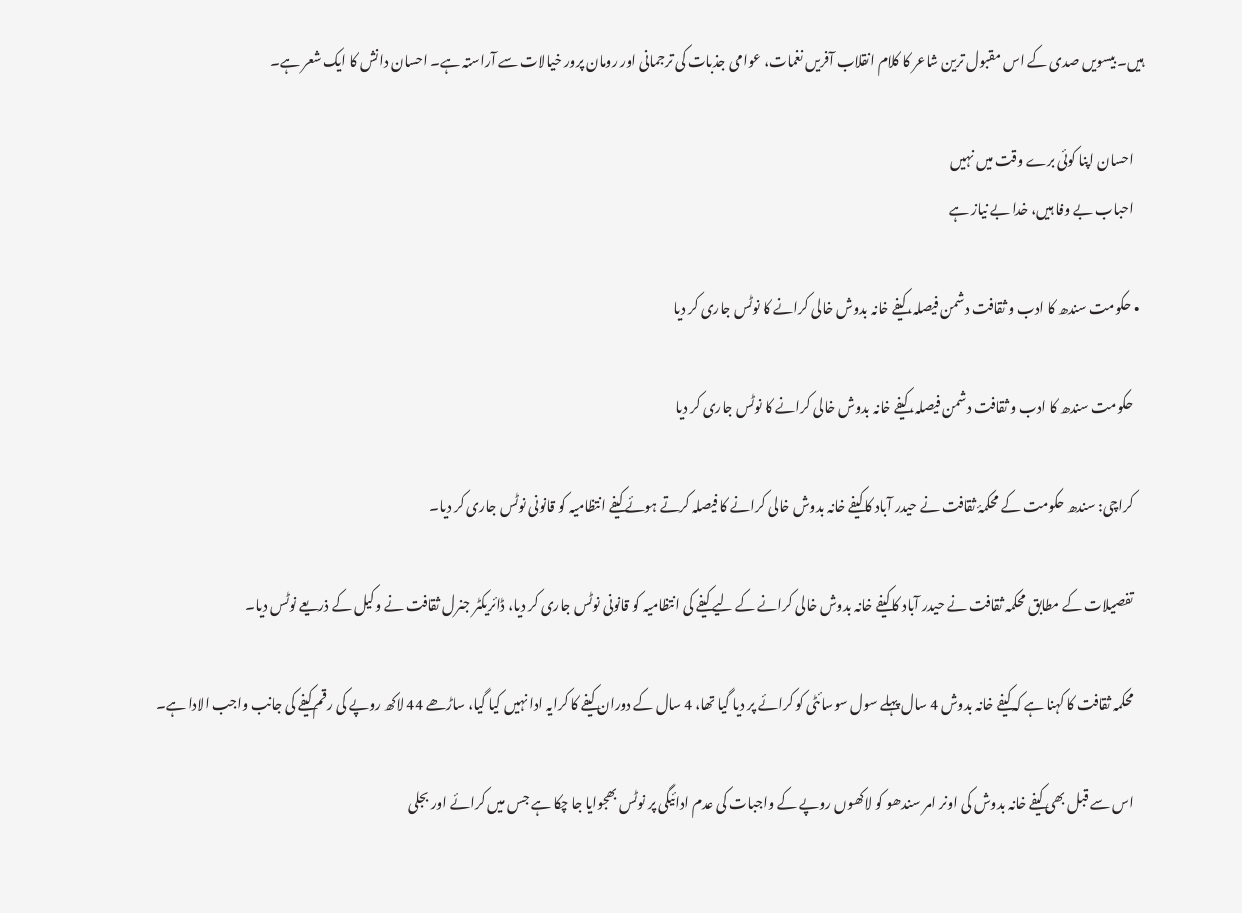ہیں۔ بیسویں صدی کے اس مقبول ترین شاعر کا کلام انقلاب آفریں نغمات، عوامی جذبات کی ترجمانی اور رومان پرور خیالات سے آراستہ ہے۔ احسان دانش کا ایک شعر ہے۔

    احسان اپنا کوئی برے وقت میں نہیں
    احباب بے وفا ہیں، خدا بے نیاز ہے

  • حکومت سندھ کا ادب و ثقافت دشمن فیصلہ، کیفے خانہ بدوش خالی کرانے کا نوٹس جاری کر دیا

    حکومت سندھ کا ادب و ثقافت دشمن فیصلہ، کیفے خانہ بدوش خالی کرانے کا نوٹس جاری کر دیا

    کراچی: سندھ حکومت کے محکمۂ ثقافت نے حیدر آباد کا کیفے خانہ بدوش خالی کرانے کا فیصلہ کرتے ہوئے کیفے انتظامیہ کو قانونی نوٹس جاری کر دیا۔

    تفصیلات کے مطابق محکمہ ثقافت نے حیدر آباد کا کیفے خانہ بدوش خالی کرانے کے لیے کیفے کی انتظامیہ کو قانونی نوٹس جاری کر دیا، ڈائریکٹر جنرل ثقافت نے وکیل کے ذریعے نوٹس دیا۔

    محکمہ ثقافت کا کہنا ہے کہ کیفے خانہ بدوش 4 سال پہلے سول سوسائٹی کو کرائے پر دیا گیا تھا، 4 سال کے دوران کیفے کا کرایہ ادا نہیں کیا گیا، ساڑھے 44 لاکھ روپے کی رقم کیفے کی جانب واجب الادا ہے۔

    اس سے قبل بھی کیفے خانہ بدوش کی اونر امر سندھو کو لاکھوں روپے کے واجبات کی عدم ادائیگی پر نوٹس بھجوایا جا چکا ہے جس میں کرائے اور بجلی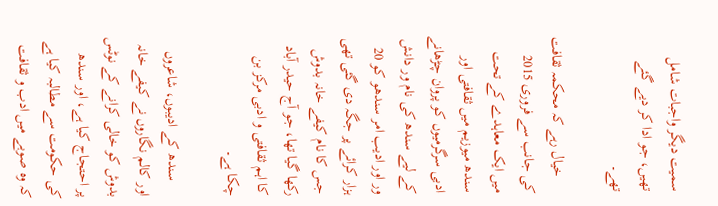سمیت دیگر واجبات شامل تھیں، جو ادا کر دیے گئے تھے۔

    خیال رہے کہ محکمہ ثقافت کی جانب سے فروری 2015 میں ایک معاہدے کے تحت سندھ میوزیم میں ثقافتی اور ادبی سرگرمیوں کو پروان چڑھانے کے لیے سندھ کی نام ور دانش ور اور ادیب امر سندھو کو 20 ہزار کرائے پر جگہ دی گئی تھی جس کا نام کیفے خانہ بدوش رکھا گیا تھا، جو آج حیدر آباد کا اہم ثقافتی و ادبی مرکز بن چکا ہے۔

    سندھ کے ادیبوں، شاعروں اور کالم نگاروں نے کیفے خانہ بدوش کو خالی کرانے کے نوٹس پر احتجاج کیا ہے، اور سندھ کی حکومت سے مطالبہ کیا ہے کہ وہ صوبے میں ادب و ثقافت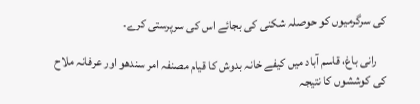کی سرگرمیوں کو حوصلہ شکنی کی بجائے اس کی سرپرستی کرے۔

    رانی باغ، قاسم آباد میں کیفے خانہ بدوش کا قیام مصنفہ امر سندھو اور عرفانہ ملاح کی کوششوں کا نتیجہ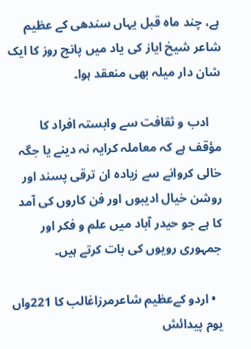ہے، چند ماہ قبل یہاں سندھی کے عظیم شاعر شیخ ایاز کی یاد میں پانچ روز کا ایک شان دار میلہ بھی منعقد ہوا۔

    ادب و ثقافت سے وابستہ افراد کا مؤقف ہے کہ معاملہ کرایہ نہ دینے یا جگہ خالی کروانے سے زیادہ ان ترقی پسند اور روشن خیال ادیبوں اور فن کاروں کی آمد کا ہے جو حیدر آباد میں علم و فکر اور جمہوری رویوں کی بات کرتے ہیں۔

  • اردو کےعظیم شاعرمرزاغالب کا 221واں یوم پیدائش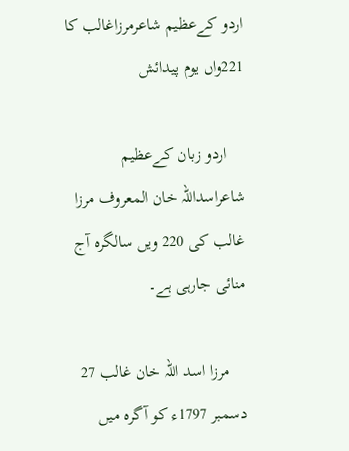اردو کےعظیم شاعرمرزاغالب کا 221واں یوم پیدائش

    اردو زبان کےعظیم شاعراسداللہ خان المعروف مرزا غالب کی 220 ویں سالگرہ آج منائی جارہی ہے۔

    مرزا اسد اللہ خان غالب 27 دسمبر 1797ء کو آگرہ میں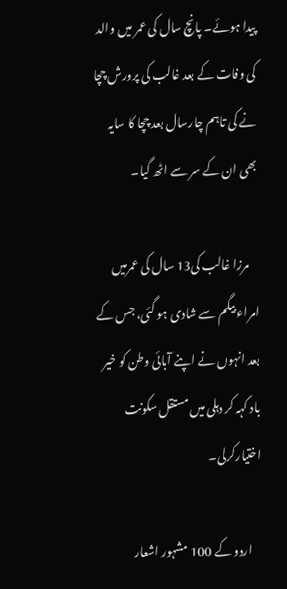پیدا ہوئے۔ پانچ سال کی عمر میں والد کی وفات کے بعد غالب کی پرورش چچا نے کی تاہم چارسال بعد چچا کا سایہ بھی ان کے سر سے اٹھ گیا۔

    مرزا غالب کی13 سال کی عمرمیں امراء بیگم سے شادی ہو گئی، جس کے بعد انہوں نے اپنے آبائی وطن کو خیر باد کہہ کر دہلی میں مستقل سکونت اختیارکرلی۔

    اردو کے 100 مشہور اشعار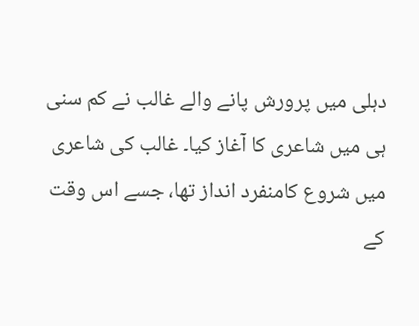دہلی میں پرورش پانے والے غالب نے کم سنی ہی میں شاعری کا آغاز کیا۔ غالب کی شاعری میں شروع کامنفرد انداز تھا، جسے اس وقت کے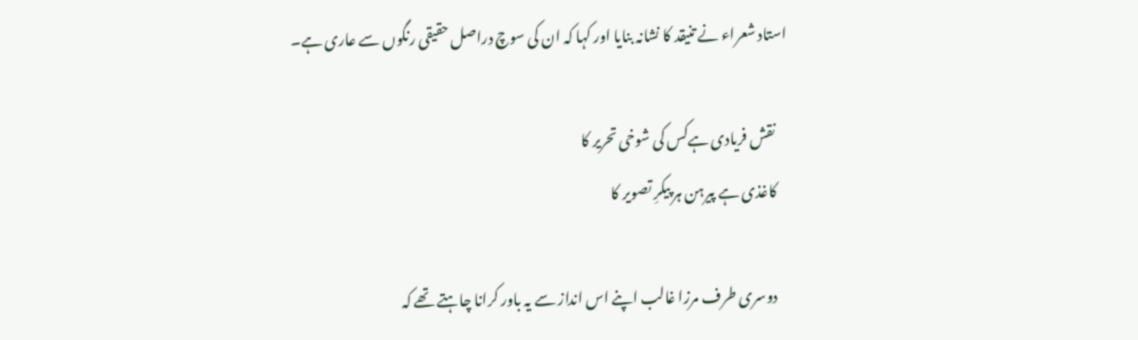استاد شعراء نے تنیقد کا نشانہ بنایا اور کہا کہ ان کی سوچ دراصل حقیقی رنگوں سے عاری ہے۔

    نقش فریادی ہےکس کی شوخی تحریر کا
    کاغذی ہے پیرہن ہر پیکرِ تصویر کا

    دوسری طرف مرزا غالب اپنے اس انداز سے یہ باور کرانا چاہتے تھے کہ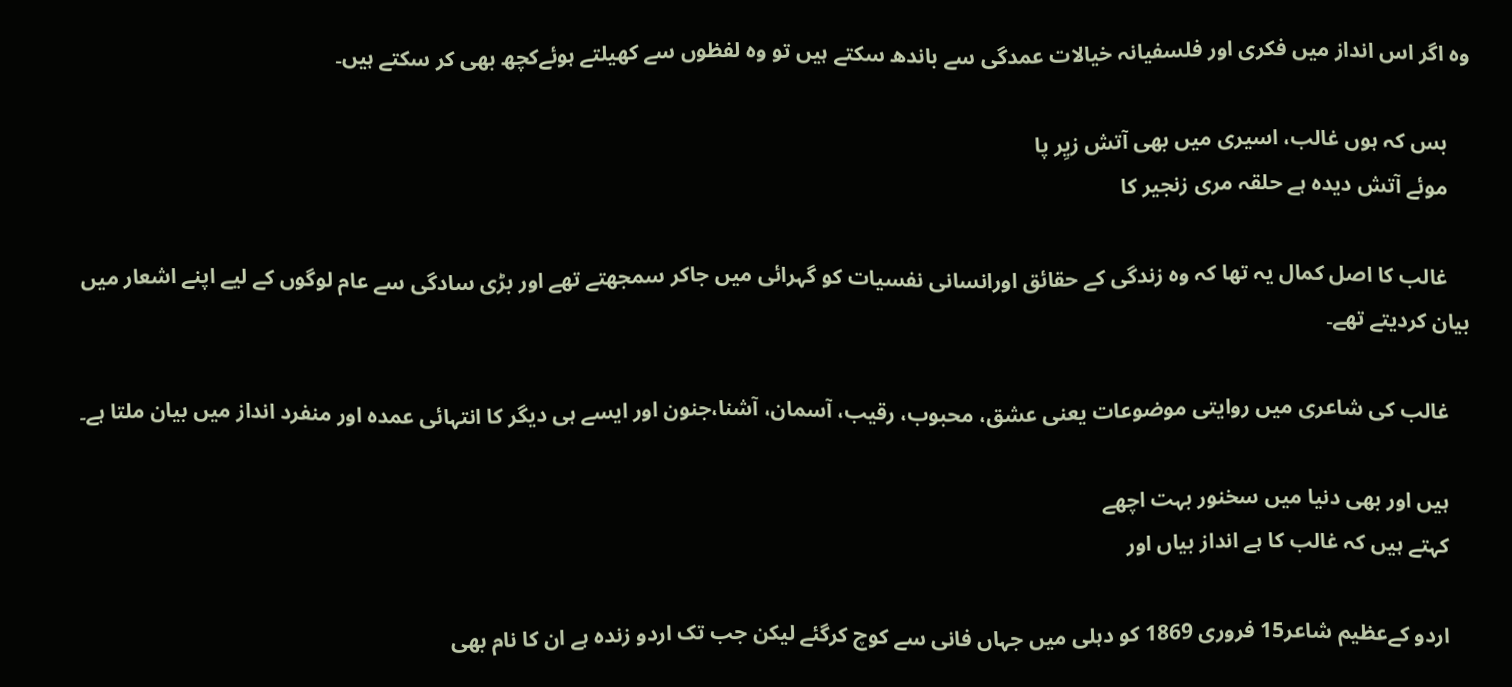وہ اگر اس انداز میں فکری اور فلسفیانہ خیالات عمدگی سے باندھ سکتے ہیں تو وہ لفظوں سے کھیلتے ہوئےکچھ بھی کر سکتے ہیں۔

    بس کہ ہوں غالب، اسیری میں بھی آتش زیِر پا
    موئے آتش دیدہ ہے حلقہ مری زنجیر کا

    غالب کا اصل کمال یہ تھا کہ وہ زندگی کے حقائق اورانسانی نفسیات کو گہرائی میں جاکر سمجھتے تھے اور بڑی سادگی سے عام لوگوں کے لیے اپنے اشعار میں بیان کردیتے تھے۔

    غالب کی شاعری میں روایتی موضوعات یعنی عشق، محبوب، رقیب، آسمان، آشنا،جنون اور ایسے ہی دیگر کا انتہائی عمدہ اور منفرد انداز میں بیان ملتا ہے۔

    ہیں اور بھی دنیا میں سخنور بہت اچھے
    کہتے ہیں کہ غالب کا ہے انداز بیاں اور

    اردو کےعظیم شاعر15 فروری 1869 کو دہلی میں جہاں فانی سے کوچ کرگئے لیکن جب تک اردو زندہ ہے ان کا نام بھی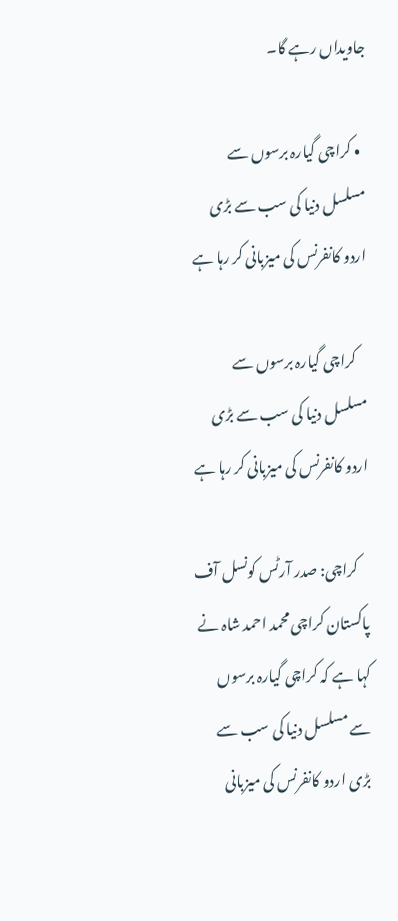جاویداں رہے گا۔

  • کراچی گیارہ برسوں سے مسلسل دنیا کی سب سے بڑی اردو کانفرنس کی میزبانی کر رہا ہے

    کراچی گیارہ برسوں سے مسلسل دنیا کی سب سے بڑی اردو کانفرنس کی میزبانی کر رہا ہے

    کراچی: صدر آرٹس کونسل آف پاکستان کراچی محمد احمد شاہ نے کہا ہے کہ کراچی گیارہ برسوں سے مسلسل دنیا کی سب سے بڑی اردو کانفرنس کی میزبانی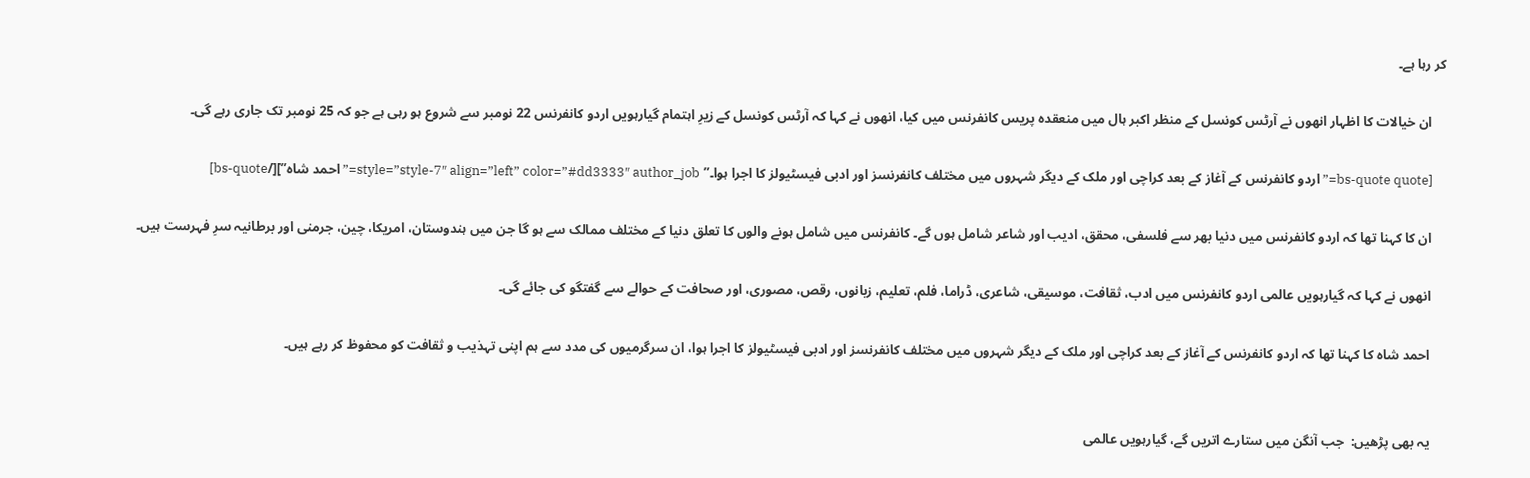کر رہا ہے۔

    ان خیالات کا اظہار انھوں نے آرٹس کونسل کے منظر اکبر ہال میں منعقدہ پریس کانفرنس میں کیا، انھوں نے کہا کہ آرٹس کونسل کے زیرِ اہتمام گیارہویں اردو کانفرنس 22 نومبر سے شروع ہو رہی ہے جو کہ 25 نومبر تک جاری رہے گی۔

    [bs-quote quote=”اردو کانفرنس کے آغاز کے بعد کراچی اور ملک کے دیگر شہروں میں مختلف کانفرنسز اور ادبی فیسٹیولز کا اجرا ہوا۔” style=”style-7″ align=”left” color=”#dd3333″ author_job=”احمد شاہ”][/bs-quote]

    ان کا کہنا تھا کہ اردو کانفرنس میں دنیا بھر سے فلسفی، محقق، ادیب اور شاعر شامل ہوں گے۔ کانفرنس میں شامل ہونے والوں کا تعلق دنیا کے مختلف ممالک سے ہو گا جن میں ہندوستان، امریکا، چین، جرمنی اور برطانیہ سرِ فہرست ہیں۔

    انھوں نے کہا کہ گیارہویں عالمی اردو کانفرنس میں ادب، ثقافت، موسیقی، شاعری، ڈراما، فلم، تعلیم، زبانوں، رقص، مصوری، اور صحافت کے حوالے سے گفتگو کی جائے گی۔

    احمد شاہ کا کہنا تھا کہ اردو کانفرنس کے آغاز کے بعد کراچی اور ملک کے دیگر شہروں میں مختلف کانفرنسز اور ادبی فیسٹیولز کا اجرا ہوا، ان سرگرمیوں کی مدد سے ہم اپنی تہذیب و ثقافت کو محفوظ کر رہے ہیں۔


    یہ بھی پڑھیں:  جب آنگن میں‌ ستارے اتریں گے، گیارہویں عالمی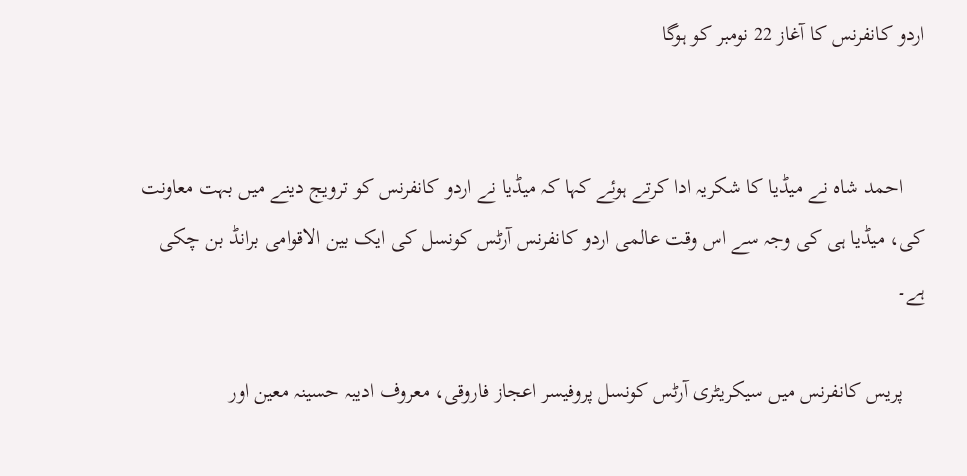اردو کانفرنس کا آغاز 22 نومبر کو ہوگا


    احمد شاہ نے میڈیا کا شکریہ ادا کرتے ہوئے کہا کہ میڈیا نے اردو کانفرنس کو ترویج دینے میں بہت معاونت کی، میڈیا ہی کی وجہ سے اس وقت عالمی اردو کانفرنس آرٹس کونسل کی ایک بین الاقوامی برانڈ بن چکی ہے۔

    پریس کانفرنس میں سیکریٹری آرٹس کونسل پروفیسر اعجاز فاروقی، معروف ادیبہ حسینہ معین اور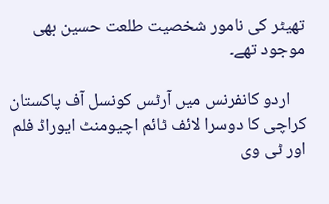تھیٹر کی نامور شخصیت طلعت حسین بھی موجود تھے۔

    اردو کانفرنس میں آرٹس کونسل آف پاکستان کراچی کا دوسرا لائف ٹائم اچیومنٹ ایوراڈ فلم اور ٹی وی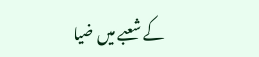کے شعبے میں ضیا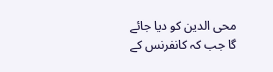محی الدین کو دیا جائے گا جب کہ کانفرنس کے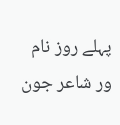پہلے روز نام ور شاعر جون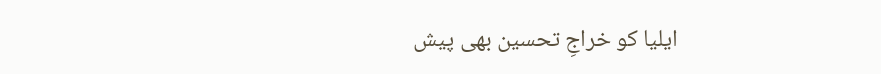ایلیا کو خراجِ تحسین بھی پیش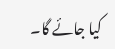کیا جائے گا۔